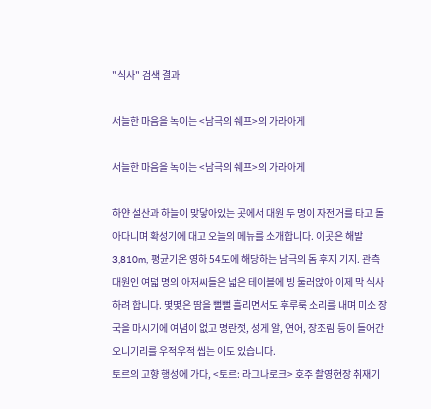"식사" 검색 결과

서늘한 마음을 녹이는 <남극의 쉐프>의 가라아게

서늘한 마음을 녹이는 <남극의 쉐프>의 가라아게

하얀 설산과 하늘이 맞닿아있는 곳에서 대원 두 명이 자전거를 타고 돌아다니며 확성기에 대고 오늘의 메뉴를 소개합니다. 이곳은 해발 3,810m, 평균기온 영하 54도에 해당하는 남극의 돔 후지 기지. 관측 대원인 여덟 명의 아저씨들은 넓은 테이블에 빙 둘러앉아 이제 막 식사하려 합니다. 몇몇은 땀을 뻘뻘 흘리면서도 후루룩 소리를 내며 미소 장국을 마시기에 여념이 없고 명란젓, 성게 알, 연어, 장조림 등이 들어간 오니기리를 우적우적 씹는 이도 있습니다.
토르의 고향 행성에 가다, <토르: 라그나로크> 호주 촬영현장 취재기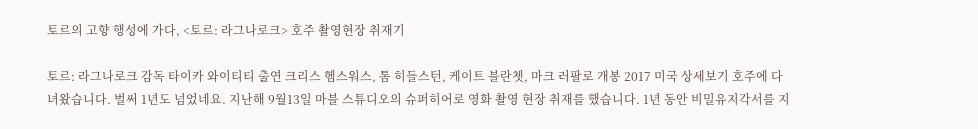토르의 고향 행성에 가다, <토르: 라그나로크> 호주 촬영현장 취재기

토르: 라그나로크 감독 타이카 와이티티 출연 크리스 헴스워스, 톰 히들스턴, 케이트 블란쳇, 마크 러팔로 개봉 2017 미국 상세보기 호주에 다녀왔습니다. 벌써 1년도 넘었네요. 지난해 9월13일 마블 스튜디오의 슈퍼히어로 영화 촬영 현장 취재를 했습니다. 1년 동안 비밀유지각서를 지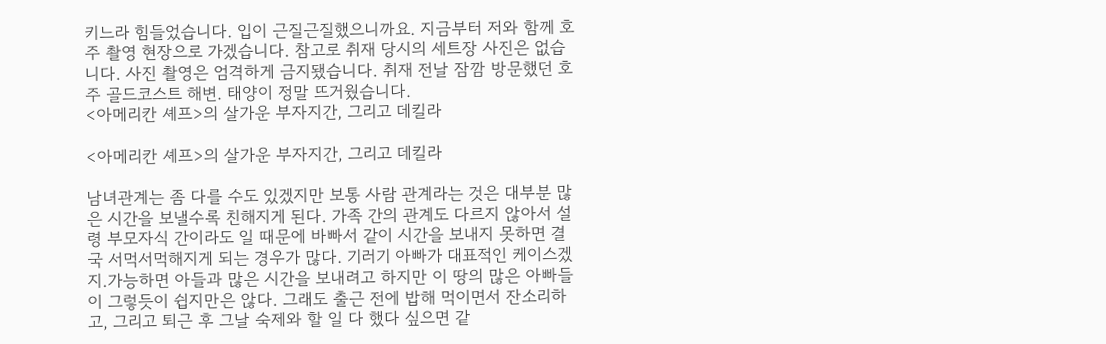키느라 힘들었습니다. 입이 근질근질했으니까요. 지금부터 저와 함께 호주 촬영 현장으로 가겠습니다. 참고로 취재 당시의 세트장 사진은 없습니다. 사진 촬영은 엄격하게 금지됐습니다. 취재 전날 잠깜 방문했던 호주 골드코스트 해변. 태양이 정말 뜨거웠습니다.
<아메리칸 셰프>의 살가운 부자지간, 그리고 데킬라

<아메리칸 셰프>의 살가운 부자지간, 그리고 데킬라

남녀관계는 좀 다를 수도 있겠지만 보통 사람 관계라는 것은 대부분 많은 시간을 보낼수록 친해지게 된다. 가족 간의 관계도 다르지 않아서 설령 부모자식 간이라도 일 때문에 바빠서 같이 시간을 보내지 못하면 결국 서먹서먹해지게 되는 경우가 많다. 기러기 아빠가 대표적인 케이스겠지.가능하면 아들과 많은 시간을 보내려고 하지만 이 땅의 많은 아빠들이 그렇듯이 쉽지만은 않다. 그래도 출근 전에 밥해 먹이면서 잔소리하고, 그리고 퇴근 후 그날 숙제와 할 일 다 했다 싶으면 같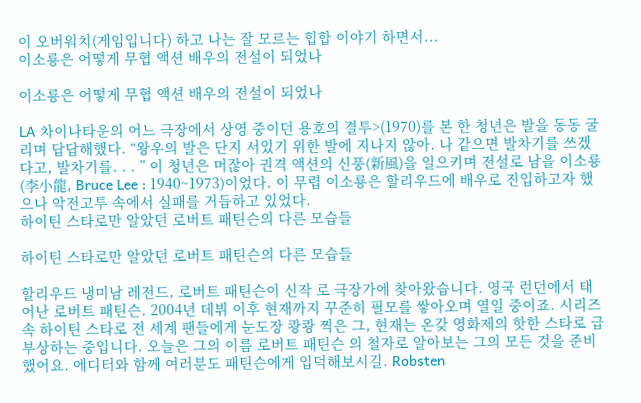이 오버워치(게임입니다) 하고 나는 잘 모르는 힙합 이야기 하면서...
이소룡은 어떻게 무협 액션 배우의 전설이 되었나

이소룡은 어떻게 무협 액션 배우의 전설이 되었나

LA 차이나타운의 어느 극장에서 상영 중이던 용호의 결투>(1970)를 본 한 청년은 발을 동동 굴리며 답답해했다. “왕우의 발은 단지 서있기 위한 발에 지나지 않아. 나 같으면 발차기를 쓰겠다고, 발차기를. . . ” 이 청년은 머잖아 권격 액션의 신풍(新風)을 일으키며 전설로 남을 이소룡(李小龍, Bruce Lee : 1940~1973)이었다. 이 무렵 이소룡은 할리우드에 배우로 진입하고자 했으나 악전고투 속에서 실패를 거듭하고 있었다.
하이틴 스타로만 알았던 로버트 패틴슨의 다른 모습들

하이틴 스타로만 알았던 로버트 패틴슨의 다른 모습들

할리우드 냉미남 레전드, 로버트 패틴슨이 신작 로 극장가에 찾아왔습니다. 영국 런던에서 태어난 로버트 패틴슨. 2004년 데뷔 이후 현재까지 꾸준히 필모를 쌓아오며 열일 중이죠. 시리즈 속 하이틴 스타로 전 세계 팬들에게 눈도장 쾅쾅 찍은 그, 현재는 온갖 영화제의 핫한 스타로 급부상하는 중입니다. 오늘은 그의 이름 로버트 패틴슨 의 철자로 알아보는 그의 모든 것을 준비했어요. 에디터와 함께 여러분도 패틴슨에게 입덕해보시길. Robsten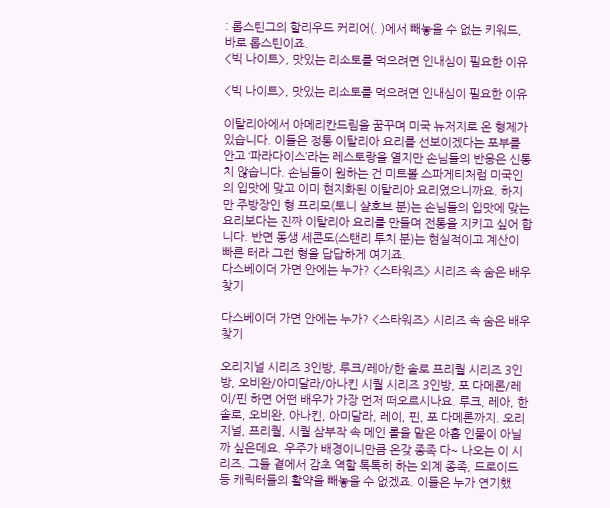: 롭스틴그의 할리우드 커리어(. )에서 빼놓을 수 없는 키워드, 바로 롭스틴이죠.
<빅 나이트>, 맛있는 리소토를 먹으려면 인내심이 필요한 이유

<빅 나이트>, 맛있는 리소토를 먹으려면 인내심이 필요한 이유

이탈리아에서 아메리칸드림을 꿈꾸며 미국 뉴저지로 온 형제가 있습니다. 이들은 정통 이탈리아 요리를 선보이겠다는 포부를 안고 ‘파라다이스’라는 레스토랑을 열지만 손님들의 반응은 신통치 않습니다. 손님들이 원하는 건 미트볼 스파게티처럼 미국인의 입맛에 맞고 이미 현지화된 이탈리아 요리였으니까요. 하지만 주방장인 형 프리모(토니 샬호브 분)는 손님들의 입맛에 맞는 요리보다는 진짜 이탈리아 요리를 만들며 전통을 지키고 싶어 합니다. 반면 동생 세콘도(스탠리 투치 분)는 현실적이고 계산이 빠른 터라 그런 형을 답답하게 여기죠.
다스베이더 가면 안에는 누가? <스타워즈> 시리즈 속 숨은 배우 찾기

다스베이더 가면 안에는 누가? <스타워즈> 시리즈 속 숨은 배우 찾기

오리지널 시리즈 3인방, 루크/레아/한 솔로 프리퀄 시리즈 3인방, 오비완/아미달라/아나킨 시퀄 시리즈 3인방, 포 다메론/레이/핀 하면 어떤 배우가 가장 먼저 떠오르시나요. 루크, 레아, 한 솔로, 오비완, 아나킨, 아미달라, 레이, 핀, 포 다메론까지. 오리지널, 프리퀄, 시퀄 삼부작 속 메인 롤을 맡은 아홉 인물이 아닐까 싶은데요. 우주가 배경이니만큼 온갖 종족 다~ 나오는 이 시리즈. 그들 곁에서 감초 역할 톡톡히 하는 외계 종족, 드로이드 등 캐릭터들의 활약을 빼놓을 수 없겠죠. 이들은 누가 연기했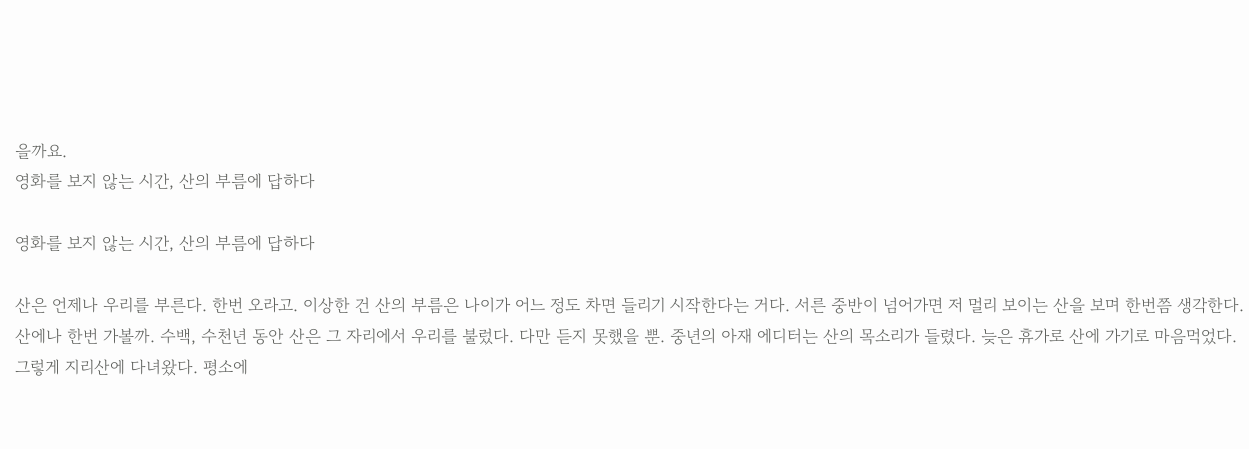을까요.
영화를 보지 않는 시간, 산의 부름에 답하다

영화를 보지 않는 시간, 산의 부름에 답하다

산은 언제나 우리를 부른다. 한번 오라고. 이상한 건 산의 부름은 나이가 어느 정도 차면 들리기 시작한다는 거다. 서른 중반이 넘어가면 저 멀리 보이는 산을 보며 한번쯤 생각한다. 산에나 한번 가볼까. 수백, 수천년 동안 산은 그 자리에서 우리를 불렀다. 다만 듣지 못했을 뿐. 중년의 아재 에디터는 산의 목소리가 들렸다. 늦은 휴가로 산에 가기로 마음먹었다. 그렇게 지리산에 다녀왔다. 평소에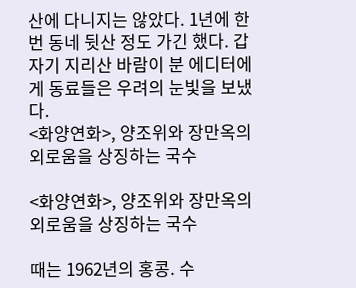산에 다니지는 않았다. 1년에 한번 동네 뒷산 정도 가긴 했다. 갑자기 지리산 바람이 분 에디터에게 동료들은 우려의 눈빛을 보냈다.
<화양연화>, 양조위와 장만옥의 외로움을 상징하는 국수

<화양연화>, 양조위와 장만옥의 외로움을 상징하는 국수

때는 1962년의 홍콩. 수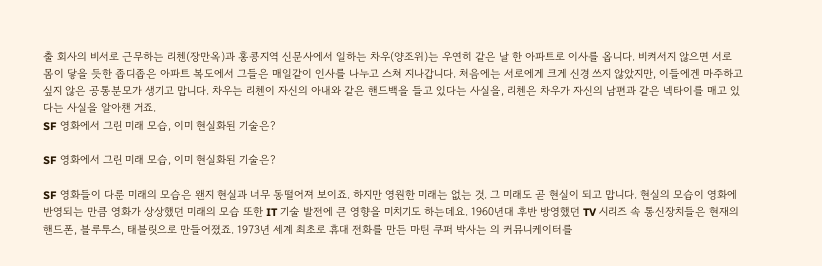출 회사의 비서로 근무하는 리첸(장만옥)과 홍콩지역 신문사에서 일하는 차우(양조위)는 우연히 같은 날 한 아파트로 이사를 옵니다. 비켜서지 않으면 서로 몸이 닿을 듯한 좁디좁은 아파트 복도에서 그들은 매일같이 인사를 나누고 스쳐 지나갑니다. 처음에는 서로에게 크게 신경 쓰지 않았지만, 이들에겐 마주하고 싶지 않은 공통분모가 생기고 맙니다. 차우는 리첸이 자신의 아내와 같은 핸드백을 들고 있다는 사실을, 리첸은 차우가 자신의 남편과 같은 넥타이를 매고 있다는 사실을 알아챈 거죠.
SF 영화에서 그린 미래 모습, 이미 현실화된 기술은?

SF 영화에서 그린 미래 모습, 이미 현실화된 기술은?

SF 영화들이 다룬 미래의 모습은 왠지 현실과 너무 동떨어져 보이죠. 하지만 영원한 미래는 없는 것. 그 미래도 곧 현실이 되고 맙니다. 현실의 모습이 영화에 반영되는 만큼 영화가 상상했던 미래의 모습 또한 IT 기술 발전에 큰 영향을 미치기도 하는데요. 1960년대 후반 방영했던 TV 시리즈 속 통신장치들은 현재의 핸드폰, 블루투스, 태블릿으로 만들어졌죠. 1973년 세계 최초로 휴대 전화를 만든 마틴 쿠퍼 박사는 의 커뮤니케이터를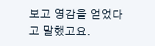보고 영감을 얻었다고 말했고요.